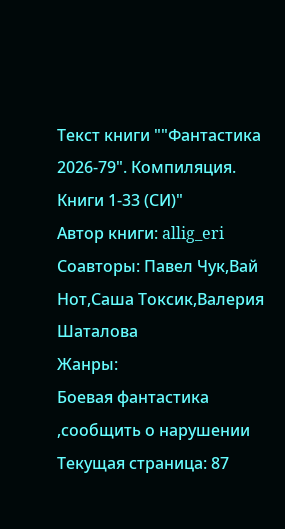Текст книги ""Фантастика 2026-79". Компиляция. Книги 1-33 (СИ)"
Автор книги: allig_eri
Соавторы: Павел Чук,Вай Нот,Саша Токсик,Валерия Шаталова
Жанры:
Боевая фантастика
,сообщить о нарушении
Текущая страница: 87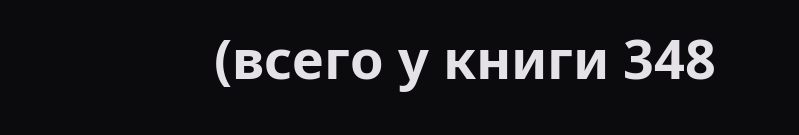(всего у книги 348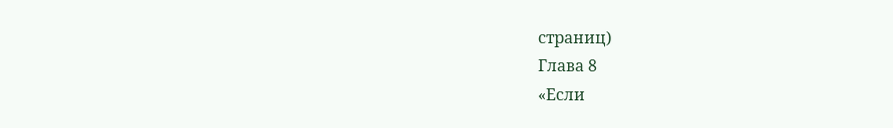страниц)
Глава 8
«Если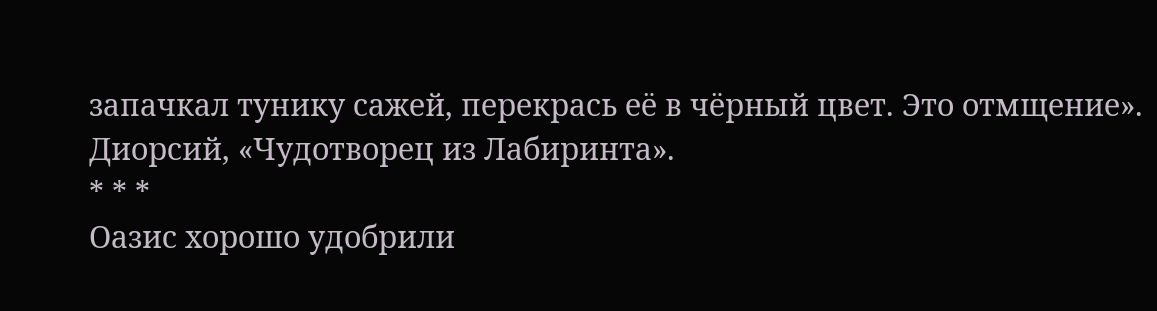запачкал тунику сажей, перекрась её в чёрный цвет. Это отмщение».
Диорсий, «Чудотворец из Лабиринта».
* * *
Оазис хорошо удобрили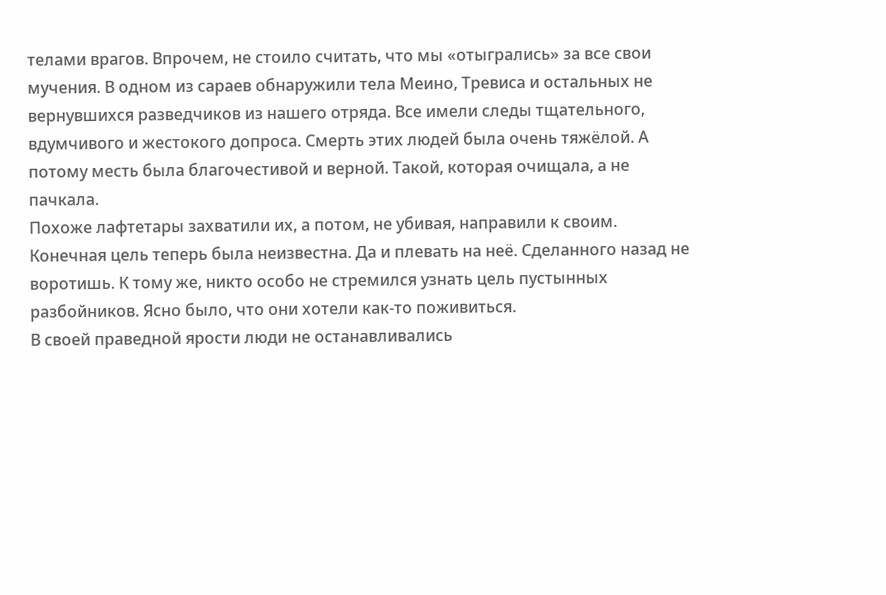телами врагов. Впрочем, не стоило считать, что мы «отыгрались» за все свои мучения. В одном из сараев обнаружили тела Меино, Тревиса и остальных не вернувшихся разведчиков из нашего отряда. Все имели следы тщательного, вдумчивого и жестокого допроса. Смерть этих людей была очень тяжёлой. А потому месть была благочестивой и верной. Такой, которая очищала, а не пачкала.
Похоже лафтетары захватили их, а потом, не убивая, направили к своим. Конечная цель теперь была неизвестна. Да и плевать на неё. Сделанного назад не воротишь. К тому же, никто особо не стремился узнать цель пустынных разбойников. Ясно было, что они хотели как-то поживиться.
В своей праведной ярости люди не останавливались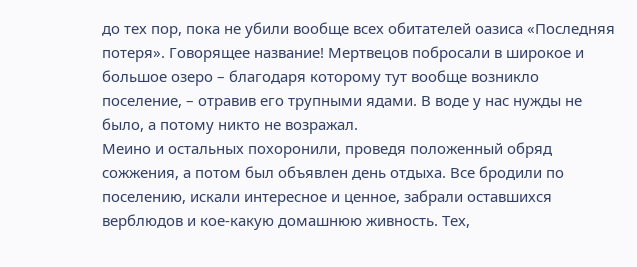до тех пор, пока не убили вообще всех обитателей оазиса «Последняя потеря». Говорящее название! Мертвецов побросали в широкое и большое озеро – благодаря которому тут вообще возникло поселение, – отравив его трупными ядами. В воде у нас нужды не было, а потому никто не возражал.
Меино и остальных похоронили, проведя положенный обряд сожжения, а потом был объявлен день отдыха. Все бродили по поселению, искали интересное и ценное, забрали оставшихся верблюдов и кое-какую домашнюю живность. Тех,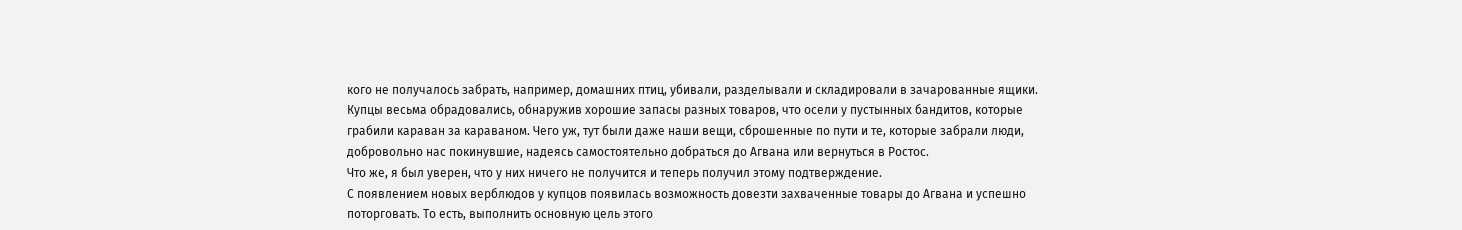кого не получалось забрать, например, домашних птиц, убивали, разделывали и складировали в зачарованные ящики.
Купцы весьма обрадовались, обнаружив хорошие запасы разных товаров, что осели у пустынных бандитов, которые грабили караван за караваном. Чего уж, тут были даже наши вещи, сброшенные по пути и те, которые забрали люди, добровольно нас покинувшие, надеясь самостоятельно добраться до Агвана или вернуться в Ростос.
Что же, я был уверен, что у них ничего не получится и теперь получил этому подтверждение.
С появлением новых верблюдов у купцов появилась возможность довезти захваченные товары до Агвана и успешно поторговать. То есть, выполнить основную цель этого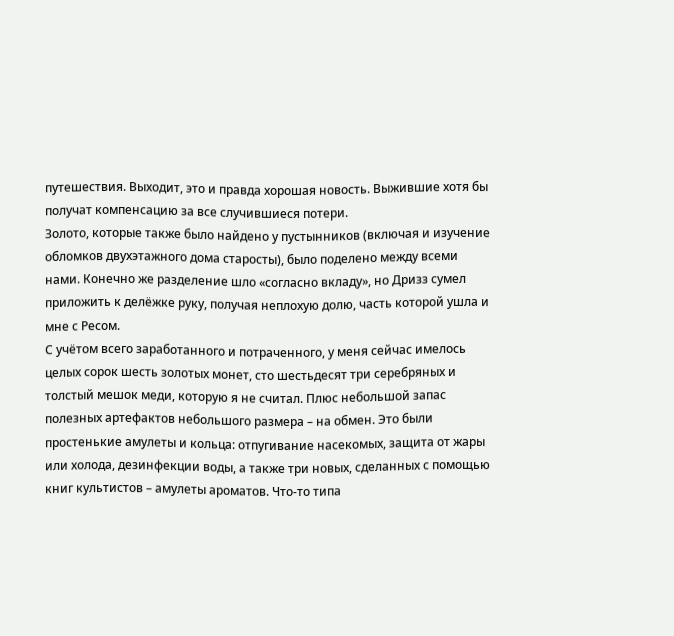путешествия. Выходит, это и правда хорошая новость. Выжившие хотя бы получат компенсацию за все случившиеся потери.
Золото, которые также было найдено у пустынников (включая и изучение обломков двухэтажного дома старосты), было поделено между всеми нами. Конечно же разделение шло «согласно вкладу», но Дризз сумел приложить к делёжке руку, получая неплохую долю, часть которой ушла и мне с Ресом.
С учётом всего заработанного и потраченного, у меня сейчас имелось целых сорок шесть золотых монет, сто шестьдесят три серебряных и толстый мешок меди, которую я не считал. Плюс небольшой запас полезных артефактов небольшого размера – на обмен. Это были простенькие амулеты и кольца: отпугивание насекомых, защита от жары или холода, дезинфекции воды, а также три новых, сделанных с помощью книг культистов – амулеты ароматов. Что-то типа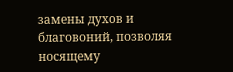замены духoв и благовоний, позволяя носящему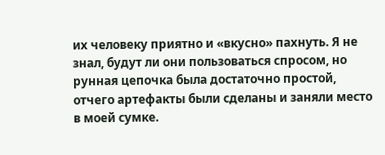их человеку приятно и «вкусно» пахнуть. Я не знал, будут ли они пользоваться спросом, но рунная цепочка была достаточно простой, отчего артефакты были сделаны и заняли место в моей сумке.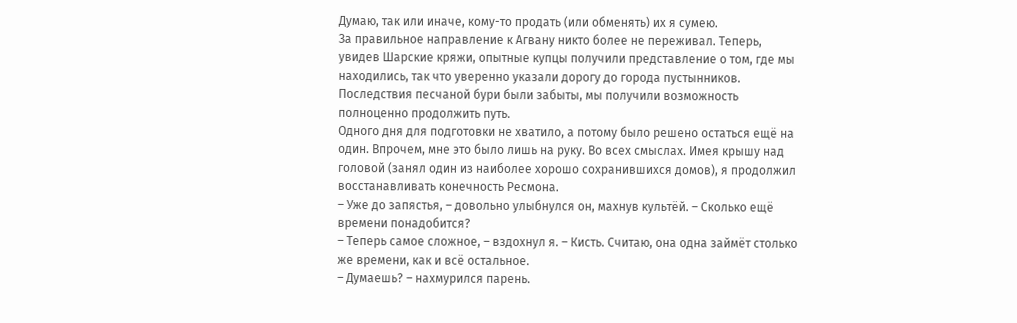Думаю, так или иначе, кому-то продать (или обменять) их я сумею.
За правильное направление к Агвану никто более не переживал. Теперь, увидев Шарские кряжи, опытные купцы получили представление о том, где мы находились, так что уверенно указали дорогу до города пустынников. Последствия песчаной бури были забыты, мы получили возможность полноценно продолжить путь.
Одного дня для подготовки не хватило, а потому было решено остаться ещё на один. Впрочем, мне это было лишь на руку. Во всех смыслах. Имея крышу над головой (занял один из наиболее хорошо сохранившихся домов), я продолжил восстанавливать конечность Ресмона.
– Уже до запястья, – довольно улыбнулся он, махнув культёй. – Сколько ещё времени понадобится?
– Теперь самое сложное, – вздохнул я. – Кисть. Считаю, она одна займёт столько же времени, как и всё остальное.
– Думаешь? – нахмурился парень.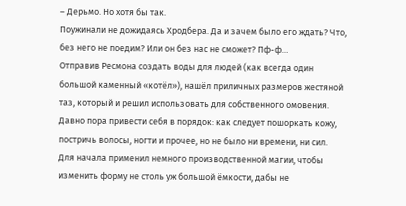– Дерьмо. Но хотя бы так.
Поужинали не дожидаясь Хродбера. Да и зачем было его ждать? Что, без него не поедим? Или он без нас не сможет? Пф-ф…
Отправив Ресмона создать воды для людей (как всегда один большой каменный «котёл»), нашёл приличных размеров жестяной таз, который и решил использовать для собственного омовения. Давно пора привести себя в порядок: как следует пошоркать кожу, постричь волосы, ногти и прочее, но не было ни времени, ни сил.
Для начала применил немного производственной магии, чтобы изменить форму не столь уж большой ёмкости, дабы не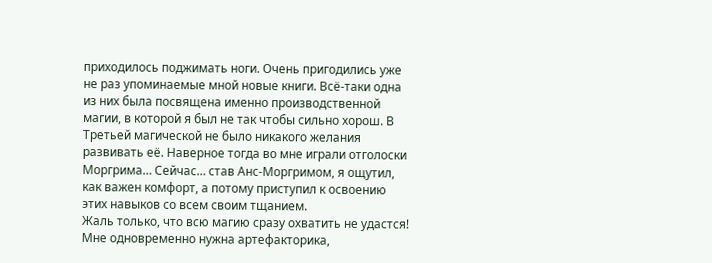приходилось поджимать ноги. Очень пригодились уже не раз упоминаемые мной новые книги. Всё-таки одна из них была посвящена именно производственной магии, в которой я был не так чтобы сильно хорош. В Третьей магической не было никакого желания развивать её. Наверное тогда во мне играли отголоски Моргрима… Сейчас… став Анс-Моргримом, я ощутил, как важен комфорт, а потому приступил к освоению этих навыков со всем своим тщанием.
Жаль только, что всю магию сразу охватить не удастся! Мне одновременно нужна артефакторика,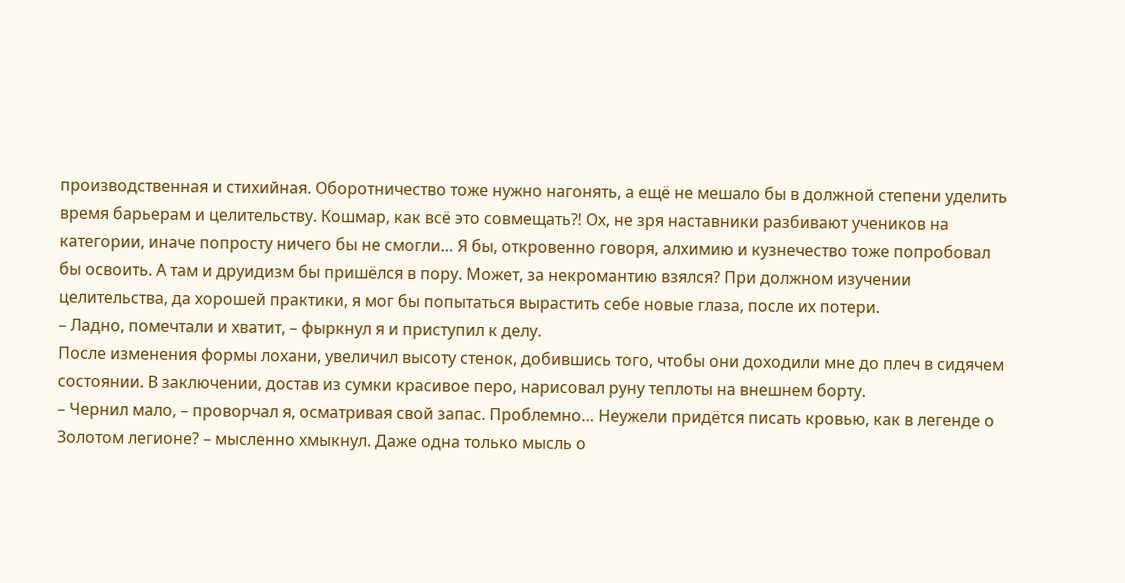производственная и стихийная. Оборотничество тоже нужно нагонять, а ещё не мешало бы в должной степени уделить время барьерам и целительству. Кошмар, как всё это совмещать⁈ Ох, не зря наставники разбивают учеников на категории, иначе попросту ничего бы не смогли… Я бы, откровенно говоря, алхимию и кузнечество тоже попробовал бы освоить. А там и друидизм бы пришёлся в пору. Может, за некромантию взялся? При должном изучении целительства, да хорошей практики, я мог бы попытаться вырастить себе новые глаза, после их потери.
– Ладно, помечтали и хватит, – фыркнул я и приступил к делу.
После изменения формы лохани, увеличил высоту стенок, добившись того, чтобы они доходили мне до плеч в сидячем состоянии. В заключении, достав из сумки красивое перо, нарисовал руну теплоты на внешнем борту.
– Чернил мало, – проворчал я, осматривая свой запас. Проблемно… Неужели придётся писать кровью, как в легенде о Золотом легионе? – мысленно хмыкнул. Даже одна только мысль о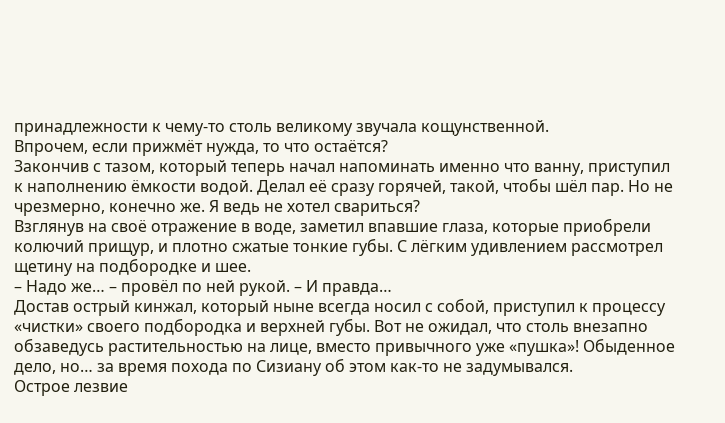принадлежности к чему-то столь великому звучала кощунственной.
Впрочем, если прижмёт нужда, то что остаётся?
Закончив с тазом, который теперь начал напоминать именно что ванну, приступил к наполнению ёмкости водой. Делал её сразу горячей, такой, чтобы шёл пар. Но не чрезмерно, конечно же. Я ведь не хотел свариться?
Взглянув на своё отражение в воде, заметил впавшие глаза, которые приобрели колючий прищур, и плотно сжатые тонкие губы. С лёгким удивлением рассмотрел щетину на подбородке и шее.
– Надо же… – провёл по ней рукой. – И правда…
Достав острый кинжал, который ныне всегда носил с собой, приступил к процессу «чистки» своего подбородка и верхней губы. Вот не ожидал, что столь внезапно обзаведусь растительностью на лице, вместо привычного уже «пушка»! Обыденное дело, но… за время похода по Сизиану об этом как-то не задумывался.
Острое лезвие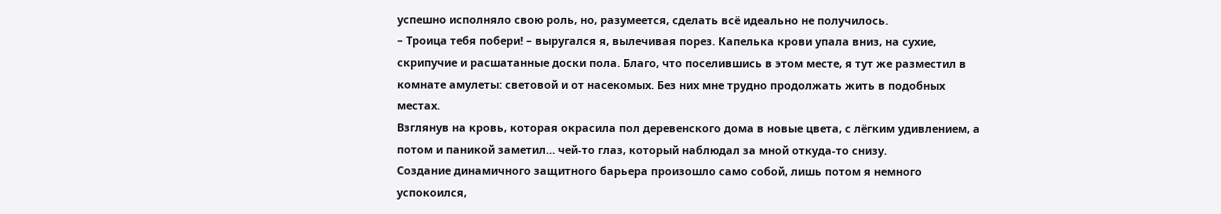успешно исполняло свою роль, но, разумеется, сделать всё идеально не получилось.
– Троица тебя побери! – выругался я, вылечивая порез. Капелька крови упала вниз, на сухие, скрипучие и расшатанные доски пола. Благо, что поселившись в этом месте, я тут же разместил в комнате амулеты: световой и от насекомых. Без них мне трудно продолжать жить в подобных местах.
Взглянув на кровь, которая окрасила пол деревенского дома в новые цвета, с лёгким удивлением, а потом и паникой заметил… чей-то глаз, который наблюдал за мной откуда-то снизу.
Создание динамичного защитного барьера произошло само собой, лишь потом я немного успокоился,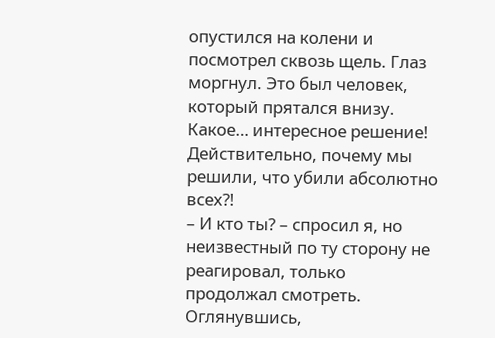опустился на колени и посмотрел сквозь щель. Глаз моргнул. Это был человек, который прятался внизу. Какое… интересное решение! Действительно, почему мы решили, что убили абсолютно всех⁈
– И кто ты? – спросил я, но неизвестный по ту сторону не реагировал, только продолжал смотреть.
Оглянувшись,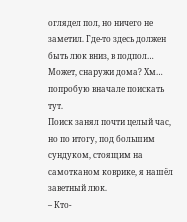оглядел пол, но ничего не заметил. Где-то здесь должен быть люк вниз, в подпол… Может, снаружи дома? Хм… попробую вначале поискать тут.
Поиск занял почти целый час, но по итогу, под большим сундуком, стоящим на самотканом коврике, я нашёл заветный люк.
– Кто-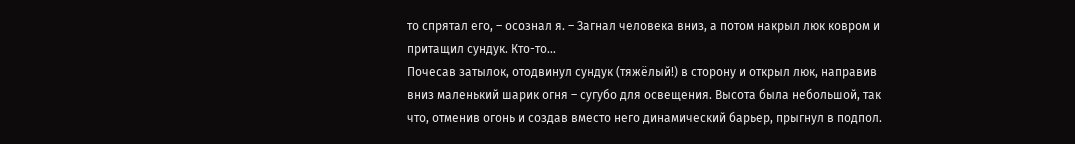то спрятал его, – осознал я. – Загнал человека вниз, а потом накрыл люк ковром и притащил сундук. Кто-то…
Почесав затылок, отодвинул сундук (тяжёлый!) в сторону и открыл люк, направив вниз маленький шарик огня – сугубо для освещения. Высота была небольшой, так что, отменив огонь и создав вместо него динамический барьер, прыгнул в подпол.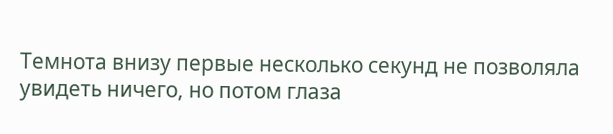Темнота внизу первые несколько секунд не позволяла увидеть ничего, но потом глаза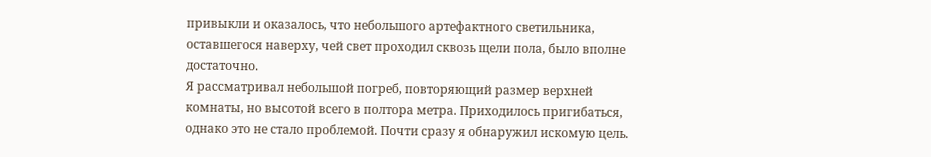привыкли и оказалось, что небольшого артефактного светильника, оставшегося наверху, чей свет проходил сквозь щели пола, было вполне достаточно.
Я рассматривал небольшой погреб, повторяющий размер верхней комнаты, но высотой всего в полтора метра. Приходилось пригибаться, однако это не стало проблемой. Почти сразу я обнаружил искомую цель.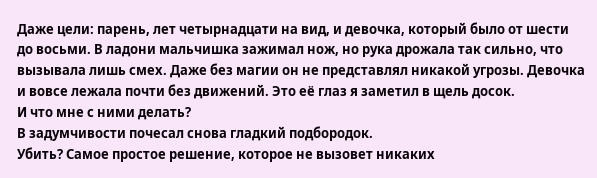Даже цели: парень, лет четырнадцати на вид, и девочка, который было от шести до восьми. В ладони мальчишка зажимал нож, но рука дрожала так сильно, что вызывала лишь смех. Даже без магии он не представлял никакой угрозы. Девочка и вовсе лежала почти без движений. Это её глаз я заметил в щель досок.
И что мне с ними делать?
В задумчивости почесал снова гладкий подбородок.
Убить? Самое простое решение, которое не вызовет никаких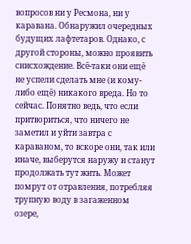вопросов ни у Ресмона, ни у каравана. Обнаружил очередных будущих лафтетаров. Однако, с другой стороны, можно проявить снисхождение. Всё-таки они ещё не успели сделать мне (и кому-либо ещё) никакого вреда. Но то сейчас. Понятно ведь, что если притвориться, что ничего не заметил и уйти завтра с караваном, то вскоре они, так или иначе, выберутся наружу и станут продолжать тут жить. Может помрут от отравления, потребляя трупную воду в загаженном озере,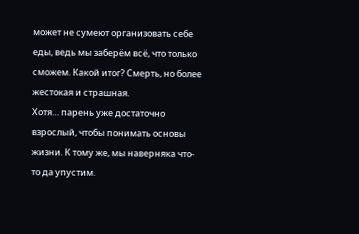может не сумеют организовать себе еды, ведь мы заберём всё, что только сможем. Какой итог? Смерть, но более жестокая и страшная.
Хотя… парень уже достаточно взрослый, чтобы понимать основы жизни. К тому же, мы наверняка что-то да упустим.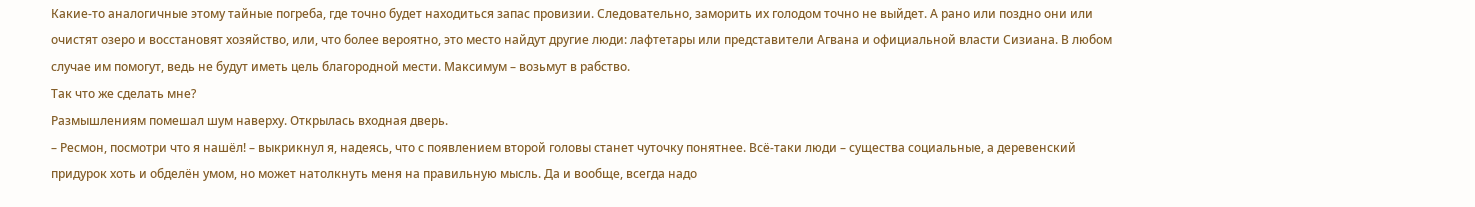Какие-то аналогичные этому тайные погреба, где точно будет находиться запас провизии. Следовательно, заморить их голодом точно не выйдет. А рано или поздно они или очистят озеро и восстановят хозяйство, или, что более вероятно, это место найдут другие люди: лафтетары или представители Агвана и официальной власти Сизиана. В любом случае им помогут, ведь не будут иметь цель благородной мести. Максимум – возьмут в рабство.
Так что же сделать мне?
Размышлениям помешал шум наверху. Открылась входная дверь.
– Ресмон, посмотри что я нашёл! – выкрикнул я, надеясь, что с появлением второй головы станет чуточку понятнее. Всё-таки люди – существа социальные, а деревенский придурок хоть и обделён умом, но может натолкнуть меня на правильную мысль. Да и вообще, всегда надо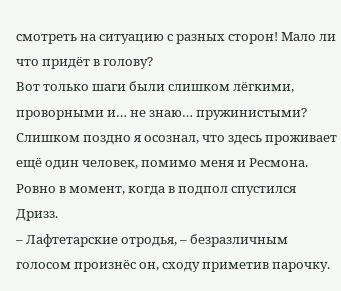смотреть на ситуацию с разных сторон! Мало ли что придёт в голову?
Вот только шаги были слишком лёгкими, проворными и… не знаю… пружинистыми?
Слишком поздно я осознал, что здесь проживает ещё один человек, помимо меня и Ресмона. Ровно в момент, когда в подпол спустился Дризз.
– Лафтетарские отродья, – безразличным голосом произнёс он, сходу приметив парочку.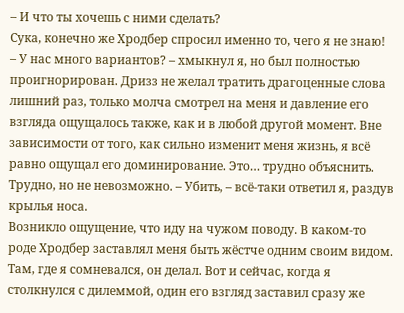– И что ты хочешь с ними сделать?
Сука, конечно же Хродбер спросил именно то, чего я не знаю!
– У нас много вариантов? – хмыкнул я, но был полностью проигнорирован. Дризз не желал тратить драгоценные слова лишний раз, только молча смотрел на меня и давление его взгляда ощущалось также, как и в любой другой момент. Вне зависимости от того, как сильно изменит меня жизнь, я всё равно ощущал его доминирование. Это… трудно объяснить. Трудно, но не невозможно. – Убить, – всё-таки ответил я, раздув крылья носа.
Возникло ощущение, что иду на чужом поводу. В каком-то роде Хродбер заставлял меня быть жёстче одним своим видом. Там, где я сомневался, он делал. Вот и сейчас, когда я столкнулся с дилеммой, один его взгляд заставил сразу же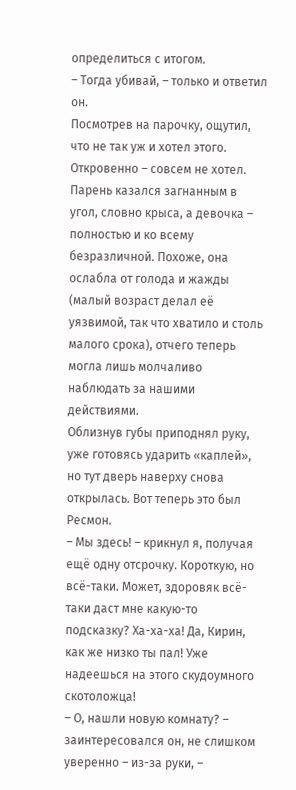определиться с итогом.
– Тогда убивай, – только и ответил он.
Посмотрев на парочку, ощутил, что не так уж и хотел этого. Откровенно – совсем не хотел. Парень казался загнанным в угол, словно крыса, а девочка – полностью и ко всему безразличной. Похоже, она ослабла от голода и жажды (малый возраст делал её уязвимой, так что хватило и столь малого срока), отчего теперь могла лишь молчаливо наблюдать за нашими действиями.
Облизнув губы приподнял руку, уже готовясь ударить «каплей», но тут дверь наверху снова открылась. Вот теперь это был Ресмон.
– Мы здесь! – крикнул я, получая ещё одну отсрочку. Короткую, но всё-таки. Может, здоровяк всё-таки даст мне какую-то подсказку? Ха-ха-ха! Да, Кирин, как же низко ты пал! Уже надеешься на этого скудоумного скотоложца!
– О, нашли новую комнату? – заинтересовался он, не слишком уверенно – из-за руки, –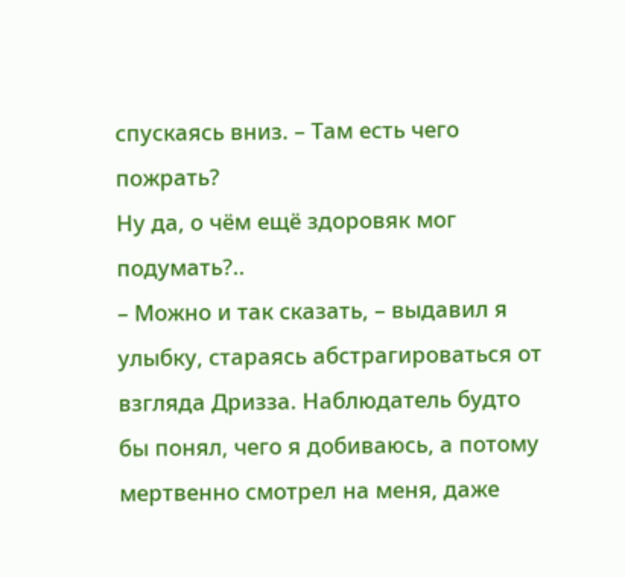спускаясь вниз. – Там есть чего пожрать?
Ну да, о чём ещё здоровяк мог подумать?..
– Можно и так сказать, – выдавил я улыбку, стараясь абстрагироваться от взгляда Дризза. Наблюдатель будто бы понял, чего я добиваюсь, а потому мертвенно смотрел на меня, даже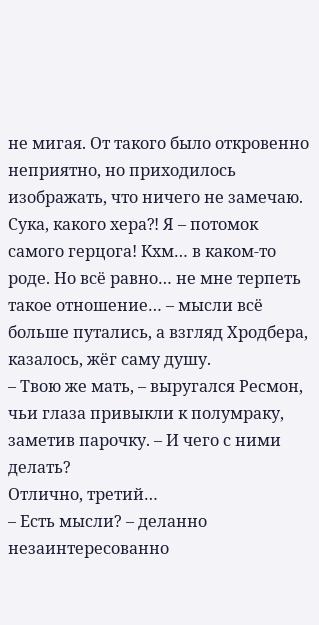не мигая. От такого было откровенно неприятно, но приходилось изображать, что ничего не замечаю.
Сука, какого хера⁈ Я – потомок самого герцога! Кхм… в каком-то роде. Но всё равно… не мне терпеть такое отношение… – мысли всё больше путались, а взгляд Хродбера, казалось, жёг саму душу.
– Твою же мать, – выругался Ресмон, чьи глаза привыкли к полумраку, заметив парочку. – И чего с ними делать?
Отлично, третий…
– Есть мысли? – деланно незаинтересованно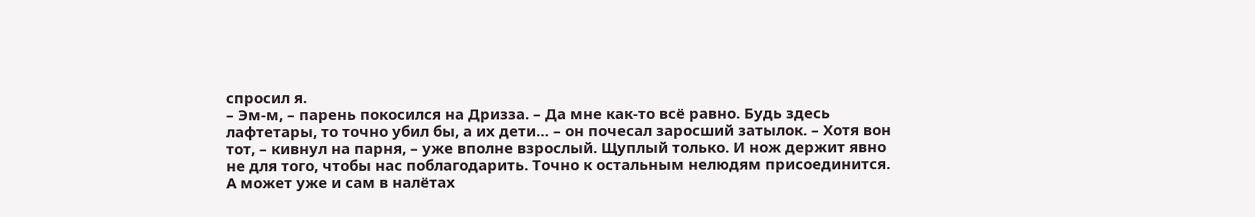спросил я.
– Эм-м, – парень покосился на Дризза. – Да мне как-то всё равно. Будь здесь лафтетары, то точно убил бы, а их дети… – он почесал заросший затылок. – Хотя вон тот, – кивнул на парня, – уже вполне взрослый. Щуплый только. И нож держит явно не для того, чтобы нас поблагодарить. Точно к остальным нелюдям присоединится. А может уже и сам в налётах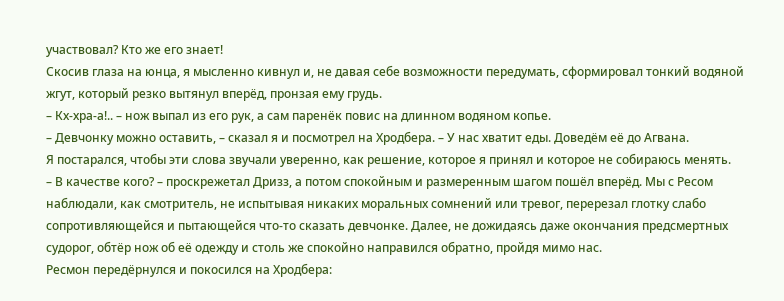участвовал? Кто же его знает!
Скосив глаза на юнца, я мысленно кивнул и, не давая себе возможности передумать, сформировал тонкий водяной жгут, который резко вытянул вперёд, пронзая ему грудь.
– Кх-хра-а!.. – нож выпал из его рук, а сам паренёк повис на длинном водяном копье.
– Девчонку можно оставить, – сказал я и посмотрел на Хродбера. – У нас хватит еды. Доведём её до Агвана.
Я постарался, чтобы эти слова звучали уверенно, как решение, которое я принял и которое не собираюсь менять.
– В качестве кого? – проскрежетал Дризз, а потом спокойным и размеренным шагом пошёл вперёд. Мы с Ресом наблюдали, как смотритель, не испытывая никаких моральных сомнений или тревог, перерезал глотку слабо сопротивляющейся и пытающейся что-то сказать девчонке. Далее, не дожидаясь даже окончания предсмертных судорог, обтёр нож об её одежду и столь же спокойно направился обратно, пройдя мимо нас.
Ресмон передёрнулся и покосился на Хродбера: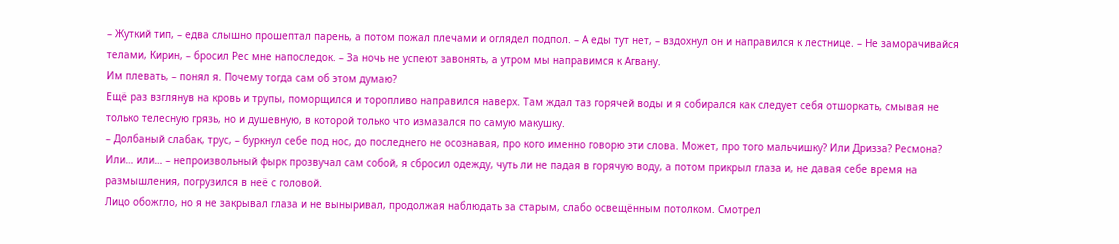– Жуткий тип, – едва слышно прошептал парень, а потом пожал плечами и оглядел подпол. – А еды тут нет, – вздохнул он и направился к лестнице. – Не заморачивайся телами, Кирин, – бросил Рес мне напоследок. – За ночь не успеют завонять, а утром мы направимся к Агвану.
Им плевать, – понял я. Почему тогда сам об этом думаю?
Ещё раз взглянув на кровь и трупы, поморщился и торопливо направился наверх. Там ждал таз горячей воды и я собирался как следует себя отшоркать, смывая не только телесную грязь, но и душевную, в которой только что измазался по самую макушку.
– Долбаный слабак, трус, – буркнул себе под нос, до последнего не осознавая, про кого именно говорю эти слова. Может, про того мальчишку? Или Дризза? Ресмона? Или… или… – непроизвольный фырк прозвучал сам собой, я сбросил одежду, чуть ли не падая в горячую воду, а потом прикрыл глаза и, не давая себе время на размышления, погрузился в неё с головой.
Лицо обожгло, но я не закрывал глаза и не выныривал, продолжая наблюдать за старым, слабо освещённым потолком. Смотрел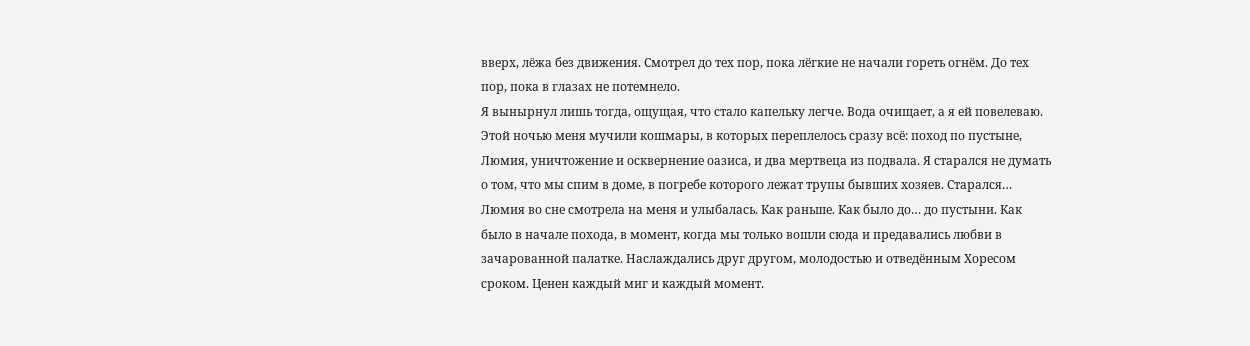вверх, лёжа без движения. Смотрел до тех пор, пока лёгкие не начали гореть огнём. До тех пор, пока в глазах не потемнело.
Я вынырнул лишь тогда, ощущая, что стало капельку легче. Вода очищает, а я ей повелеваю.
Этой ночью меня мучили кошмары, в которых переплелось сразу всё: поход по пустыне, Люмия, уничтожение и осквернение оазиса, и два мертвеца из подвала. Я старался не думать о том, что мы спим в доме, в погребе которого лежат трупы бывших хозяев. Старался…
Люмия во сне смотрела на меня и улыбалась. Как раньше. Как было до… до пустыни. Как было в начале похода, в момент, когда мы только вошли сюда и предавались любви в зачарованной палатке. Наслаждались друг другом, молодостью и отведённым Хоресом сроком. Ценен каждый миг и каждый момент.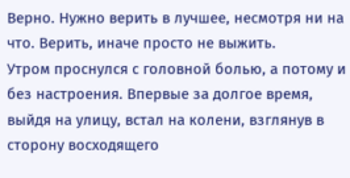Верно. Нужно верить в лучшее, несмотря ни на что. Верить, иначе просто не выжить.
Утром проснулся с головной болью, а потому и без настроения. Впервые за долгое время, выйдя на улицу, встал на колени, взглянув в сторону восходящего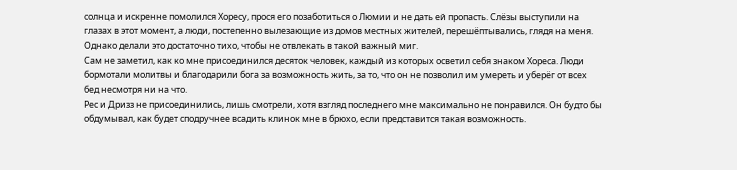солнца и искренне помолился Хоресу, прося его позаботиться о Люмии и не дать ей пропасть. Слёзы выступили на глазах в этот момент, а люди, постепенно вылезающие из домов местных жителей, перешёптывались, глядя на меня. Однако делали это достаточно тихо, чтобы не отвлекать в такой важный миг.
Сам не заметил, как ко мне присоединился десяток человек, каждый из которых осветил себя знаком Хореса. Люди бормотали молитвы и благодарили бога за возможность жить, за то, что он не позволил им умереть и уберёг от всех бед несмотря ни на что.
Рес и Дризз не присоединились, лишь смотрели, хотя взгляд последнего мне максимально не понравился. Он будто бы обдумывал, как будет сподручнее всадить клинок мне в брюхо, если представится такая возможность.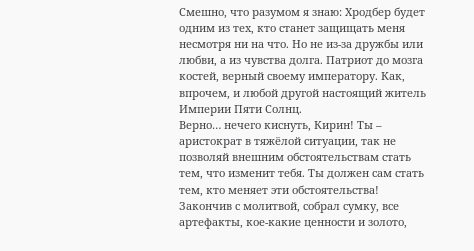Смешно, что разумом я знаю: Хродбер будет одним из тех, кто станет защищать меня несмотря ни на что. Но не из-за дружбы или любви, а из чувства долга. Патриот до мозга костей, верный своему императору. Как, впрочем, и любой другой настоящий житель Империи Пяти Солнц.
Верно… нечего киснуть, Кирин! Ты – аристократ в тяжёлой ситуации, так не позволяй внешним обстоятельствам стать тем, что изменит тебя. Ты должен сам стать тем, кто меняет эти обстоятельства!
Закончив с молитвой, собрал сумку, все артефакты, кое-какие ценности и золото,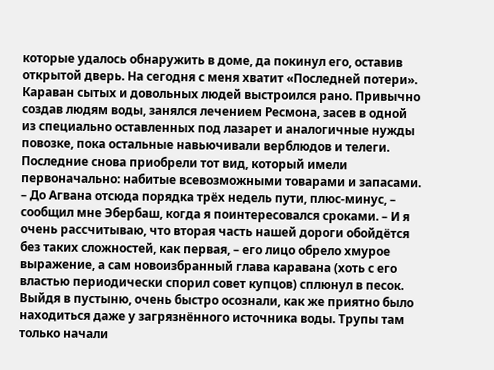которые удалось обнаружить в доме, да покинул его, оставив открытой дверь. На сегодня с меня хватит «Последней потери».
Караван сытых и довольных людей выстроился рано. Привычно создав людям воды, занялся лечением Ресмона, засев в одной из специально оставленных под лазарет и аналогичные нужды повозке, пока остальные навьючивали верблюдов и телеги. Последние снова приобрели тот вид, который имели первоначально: набитые всевозможными товарами и запасами.
– До Агвана отсюда порядка трёх недель пути, плюс-минус, – сообщил мне Эбербаш, когда я поинтересовался сроками. – И я очень рассчитываю, что вторая часть нашей дороги обойдётся без таких сложностей, как первая, – его лицо обрело хмурое выражение, а сам новоизбранный глава каравана (хоть с его властью периодически спорил совет купцов) сплюнул в песок.
Выйдя в пустыню, очень быстро осознали, как же приятно было находиться даже у загрязнённого источника воды. Трупы там только начали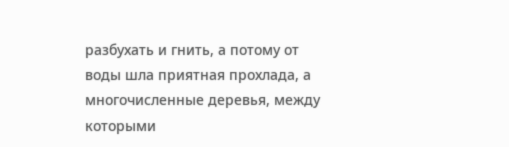разбухать и гнить, а потому от воды шла приятная прохлада, а многочисленные деревья, между которыми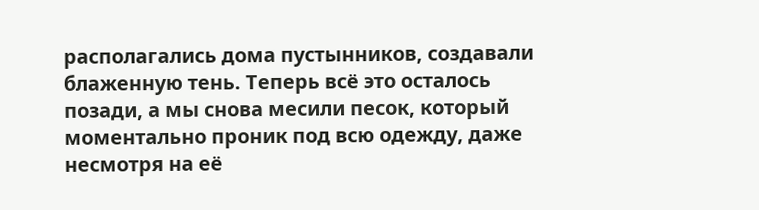располагались дома пустынников, создавали блаженную тень. Теперь всё это осталось позади, а мы снова месили песок, который моментально проник под всю одежду, даже несмотря на её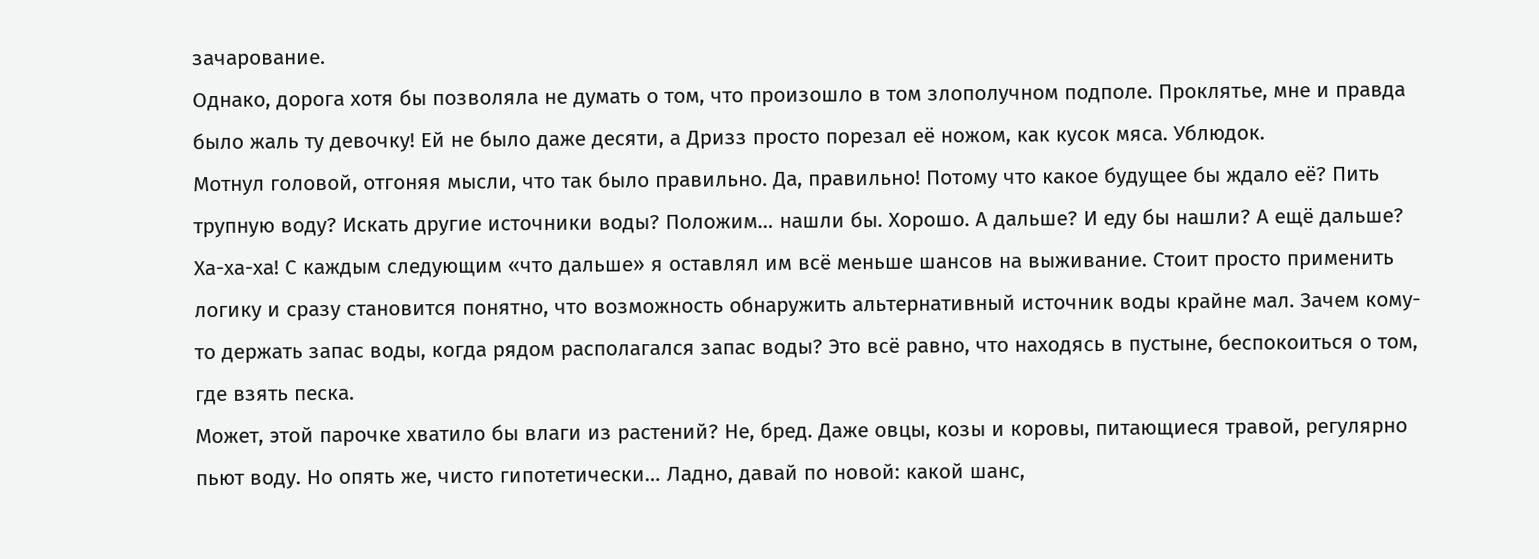зачарование.
Однако, дорога хотя бы позволяла не думать о том, что произошло в том злополучном подполе. Проклятье, мне и правда было жаль ту девочку! Ей не было даже десяти, а Дризз просто порезал её ножом, как кусок мяса. Ублюдок.
Мотнул головой, отгоняя мысли, что так было правильно. Да, правильно! Потому что какое будущее бы ждало её? Пить трупную воду? Искать другие источники воды? Положим… нашли бы. Хорошо. А дальше? И еду бы нашли? А ещё дальше?
Ха-ха-ха! С каждым следующим «что дальше» я оставлял им всё меньше шансов на выживание. Стоит просто применить логику и сразу становится понятно, что возможность обнаружить альтернативный источник воды крайне мал. Зачем кому-то держать запас воды, когда рядом располагался запас воды? Это всё равно, что находясь в пустыне, беспокоиться о том, где взять песка.
Может, этой парочке хватило бы влаги из растений? Не, бред. Даже овцы, козы и коровы, питающиеся травой, регулярно пьют воду. Но опять же, чисто гипотетически… Ладно, давай по новой: какой шанс,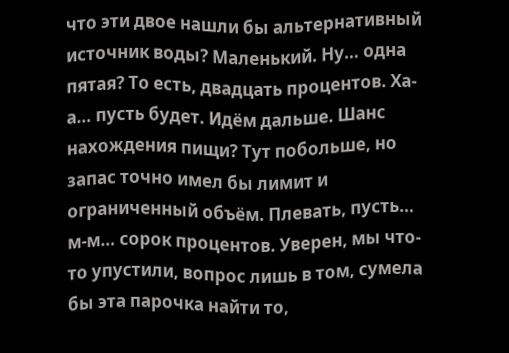что эти двое нашли бы альтернативный источник воды? Маленький. Ну… одна пятая? То есть, двадцать процентов. Ха-а… пусть будет. Идём дальше. Шанс нахождения пищи? Тут побольше, но запас точно имел бы лимит и ограниченный объём. Плевать, пусть… м-м… сорок процентов. Уверен, мы что-то упустили, вопрос лишь в том, сумела бы эта парочка найти то,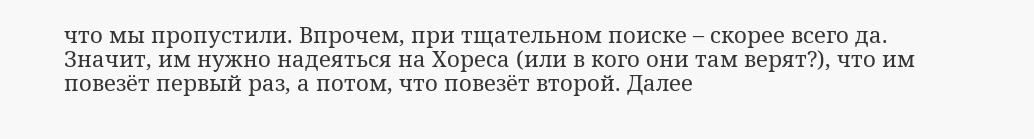что мы пропустили. Впрочем, при тщательном поиске – скорее всего да. Значит, им нужно надеяться на Хореса (или в кого они там верят?), что им повезёт первый раз, а потом, что повезёт второй. Далее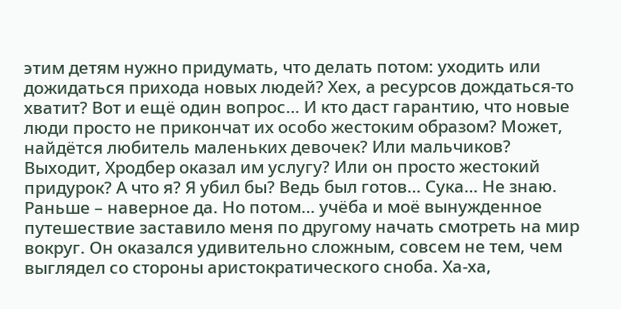этим детям нужно придумать, что делать потом: уходить или дожидаться прихода новых людей? Хех, а ресурсов дождаться-то хватит? Вот и ещё один вопрос… И кто даст гарантию, что новые люди просто не прикончат их особо жестоким образом? Может, найдётся любитель маленьких девочек? Или мальчиков?
Выходит, Хродбер оказал им услугу? Или он просто жестокий придурок? А что я? Я убил бы? Ведь был готов… Сука… Не знаю. Раньше – наверное да. Но потом… учёба и моё вынужденное путешествие заставило меня по другому начать смотреть на мир вокруг. Он оказался удивительно сложным, совсем не тем, чем выглядел со стороны аристократического сноба. Ха-ха,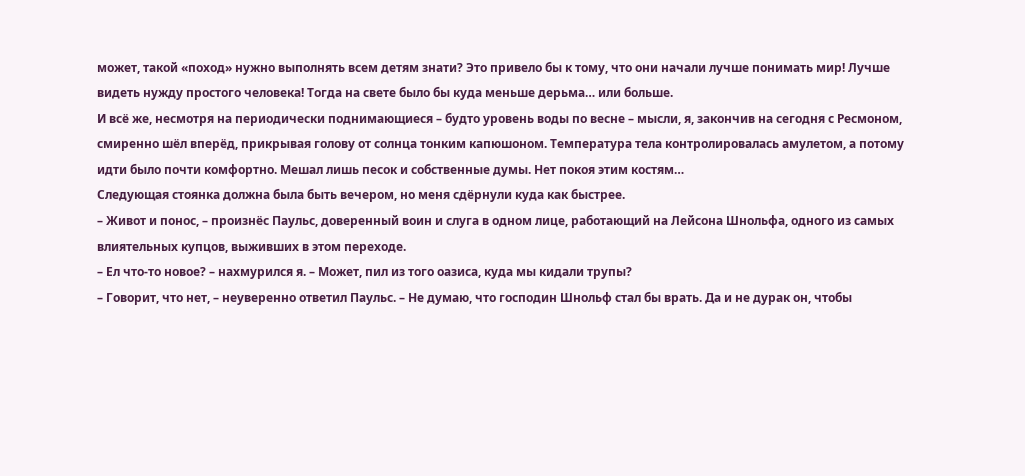может, такой «поход» нужно выполнять всем детям знати? Это привело бы к тому, что они начали лучше понимать мир! Лучше видеть нужду простого человека! Тогда на свете было бы куда меньше дерьма… или больше.
И всё же, несмотря на периодически поднимающиеся – будто уровень воды по весне – мысли, я, закончив на сегодня с Ресмоном, смиренно шёл вперёд, прикрывая голову от солнца тонким капюшоном. Температура тела контролировалась амулетом, а потому идти было почти комфортно. Мешал лишь песок и собственные думы. Нет покоя этим костям…
Следующая стоянка должна была быть вечером, но меня сдёрнули куда как быстрее.
– Живот и понос, – произнёс Паульс, доверенный воин и слуга в одном лице, работающий на Лейсона Шнольфа, одного из самых влиятельных купцов, выживших в этом переходе.
– Ел что-то новое? – нахмурился я. – Может, пил из того оазиса, куда мы кидали трупы?
– Говорит, что нет, – неуверенно ответил Паульс. – Не думаю, что господин Шнольф стал бы врать. Да и не дурак он, чтобы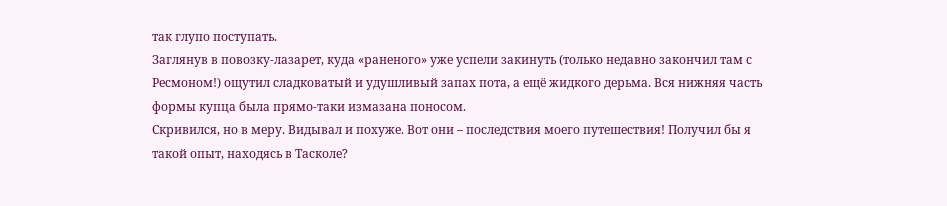так глупо поступать.
Заглянув в повозку-лазарет, куда «раненого» уже успели закинуть (только недавно закончил там с Ресмоном!) ощутил сладковатый и удушливый запах пота, а ещё жидкого дерьма. Вся нижняя часть формы купца была прямо-таки измазана поносом.
Скривился, но в меру. Видывал и похуже. Вот они – последствия моего путешествия! Получил бы я такой опыт, находясь в Тасколе?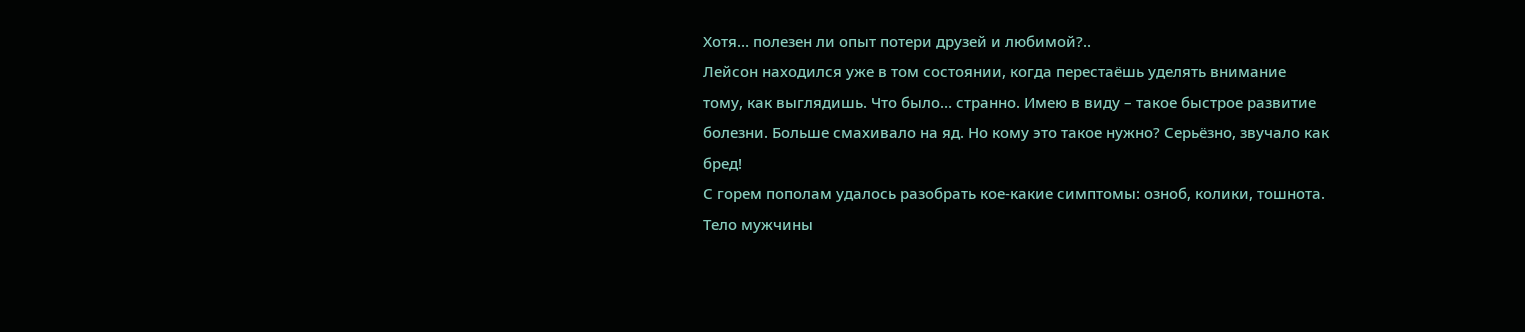Хотя… полезен ли опыт потери друзей и любимой?..
Лейсон находился уже в том состоянии, когда перестаёшь уделять внимание тому, как выглядишь. Что было… странно. Имею в виду – такое быстрое развитие болезни. Больше смахивало на яд. Но кому это такое нужно? Серьёзно, звучало как бред!
С горем пополам удалось разобрать кое-какие симптомы: озноб, колики, тошнота. Тело мужчины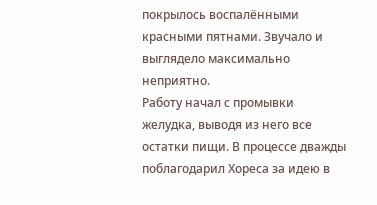покрылось воспалёнными красными пятнами. Звучало и выглядело максимально неприятно.
Работу начал с промывки желудка, выводя из него все остатки пищи. В процессе дважды поблагодарил Хореса за идею в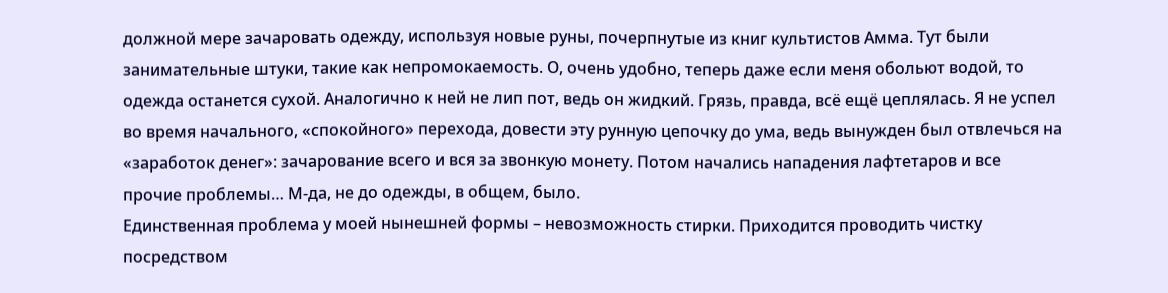должной мере зачаровать одежду, используя новые руны, почерпнутые из книг культистов Амма. Тут были занимательные штуки, такие как непромокаемость. О, очень удобно, теперь даже если меня обольют водой, то одежда останется сухой. Аналогично к ней не лип пот, ведь он жидкий. Грязь, правда, всё ещё цеплялась. Я не успел во время начального, «спокойного» перехода, довести эту рунную цепочку до ума, ведь вынужден был отвлечься на «заработок денег»: зачарование всего и вся за звонкую монету. Потом начались нападения лафтетаров и все прочие проблемы… М-да, не до одежды, в общем, было.
Единственная проблема у моей нынешней формы – невозможность стирки. Приходится проводить чистку посредством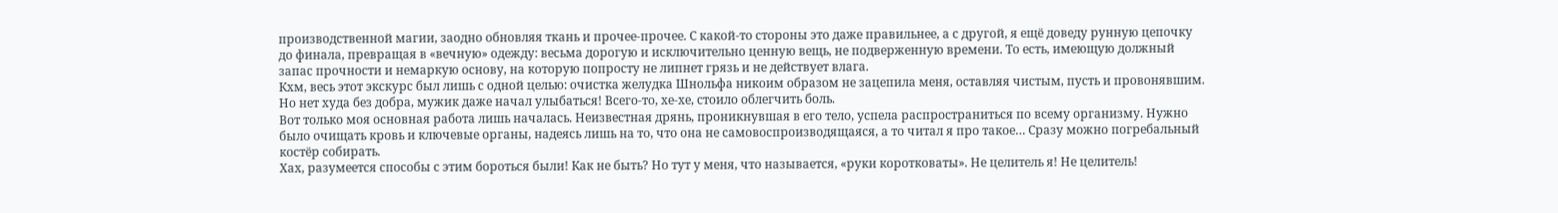производственной магии, заодно обновляя ткань и прочее-прочее. С какой-то стороны это даже правильнее, а с другой, я ещё доведу рунную цепочку до финала, превращая в «вечную» одежду: весьма дорогую и исключительно ценную вещь, не подверженную времени. То есть, имеющую должный запас прочности и немаркую основу, на которую попросту не липнет грязь и не действует влага.
Кхм, весь этот экскурс был лишь с одной целью: очистка желудка Шнольфа никоим образом не зацепила меня, оставляя чистым, пусть и провонявшим. Но нет худа без добра, мужик даже начал улыбаться! Всего-то, хе-хе, стоило облегчить боль.
Вот только моя основная работа лишь началась. Неизвестная дрянь, проникнувшая в его тело, успела распространиться по всему организму. Нужно было очищать кровь и ключевые органы, надеясь лишь на то, что она не самовоспроизводящаяся, а то читал я про такое… Сразу можно погребальный костёр собирать.
Хах, разумеется способы с этим бороться были! Как не быть? Но тут у меня, что называется, «руки коротковаты». Не целитель я! Не целитель!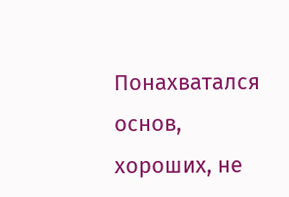Понахватался основ, хороших, не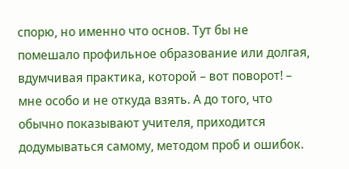спорю, но именно что основ. Тут бы не помешало профильное образование или долгая, вдумчивая практика, которой – вот поворот! – мне особо и не откуда взять. А до того, что обычно показывают учителя, приходится додумываться самому, методом проб и ошибок.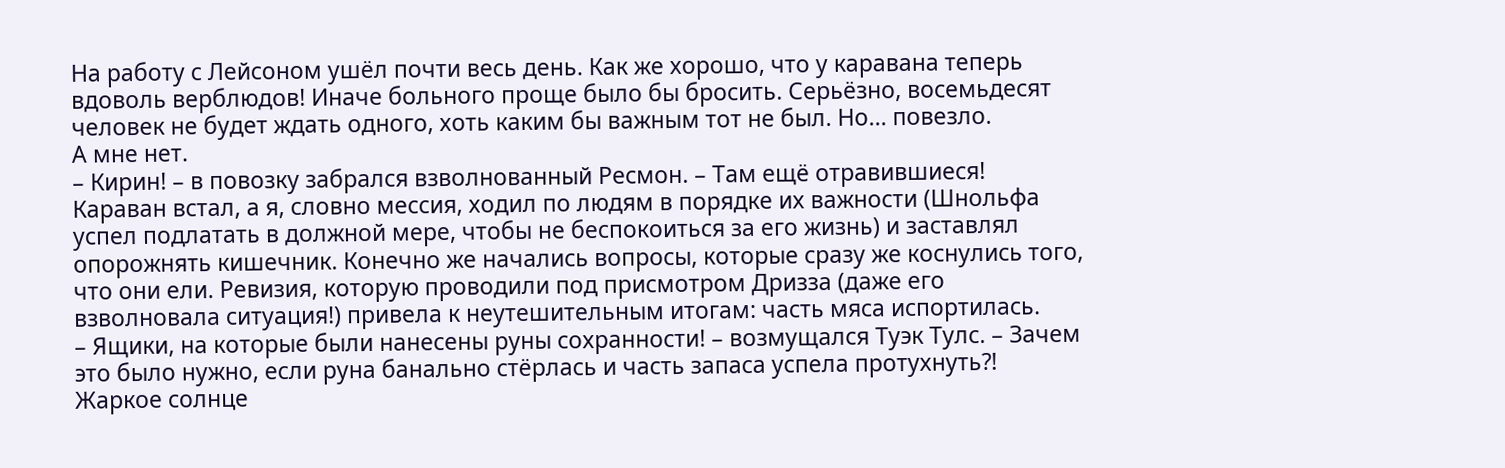На работу с Лейсоном ушёл почти весь день. Как же хорошо, что у каравана теперь вдоволь верблюдов! Иначе больного проще было бы бросить. Серьёзно, восемьдесят человек не будет ждать одного, хоть каким бы важным тот не был. Но… повезло.
А мне нет.
– Кирин! – в повозку забрался взволнованный Ресмон. – Там ещё отравившиеся!
Караван встал, а я, словно мессия, ходил по людям в порядке их важности (Шнольфа успел подлатать в должной мере, чтобы не беспокоиться за его жизнь) и заставлял опорожнять кишечник. Конечно же начались вопросы, которые сразу же коснулись того, что они ели. Ревизия, которую проводили под присмотром Дризза (даже его взволновала ситуация!) привела к неутешительным итогам: часть мяса испортилась.
– Ящики, на которые были нанесены руны сохранности! – возмущался Туэк Тулс. – Зачем это было нужно, если руна банально стёрлась и часть запаса успела протухнуть⁈
Жаркое солнце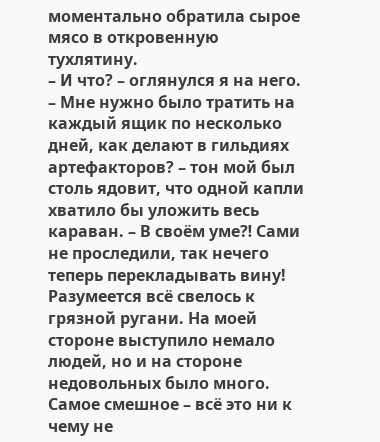моментально обратила сырое мясо в откровенную тухлятину.
– И что? – оглянулся я на него. – Мне нужно было тратить на каждый ящик по несколько дней, как делают в гильдиях артефакторов? – тон мой был столь ядовит, что одной капли хватило бы уложить весь караван. – В своём уме⁈ Сами не проследили, так нечего теперь перекладывать вину!
Разумеется всё свелось к грязной ругани. На моей стороне выступило немало людей, но и на стороне недовольных было много. Самое смешное – всё это ни к чему не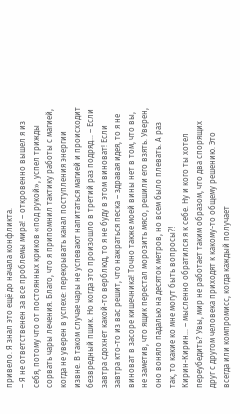привело. Я знал это ещё до начала конфликта.
– Я не ответственен за все проблемы мира! – откровенно вышел я из себя, потому что от постоянных криков «под рукой», успел трижды сорвать чары лечения. Благо, что я припомнил тактику работы с магией, когда не уверен в успехе: перекрывать канал поступления энергии извне. В таком случае чары не успевают напитаться магией и происходит безвредный пшик. Но когда это произошло в третий раз подряд… – Если завтра сдохнет какой-то верблюд, то я не буду в этом виноват! Если завтра кто-то из вас решит, что нажраться песка – здравая идея, то я не виноват в засоре кишечника! Точно также моей вины нет в том, что вы, не заметив, что ящик перестал морозить мясо, решили его взять. Уверен, оно воняло падалью на десяток метров, но всем было плевать. А раз так, то какие ко мне могут быть вопросы⁈
Кирин-Кирин… – мысленно обратился я к себе. Ну и кого ты хотел переубедить? Увы, мир не работает таким образом, что два спорящих друг с другом человека приходят к какому-то общему решению. Это всегда или компромисс, когда каждый получает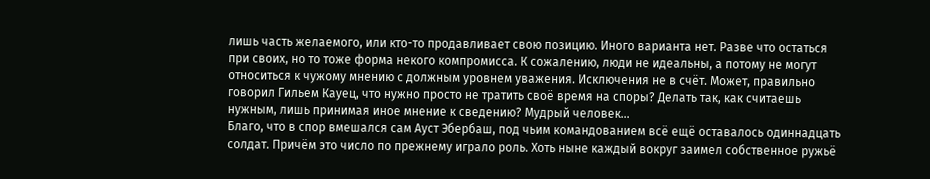лишь часть желаемого, или кто-то продавливает свою позицию. Иного варианта нет. Разве что остаться при своих, но то тоже форма некого компромисса. К сожалению, люди не идеальны, а потому не могут относиться к чужому мнению с должным уровнем уважения. Исключения не в счёт. Может, правильно говорил Гильем Кауец, что нужно просто не тратить своё время на споры? Делать так, как считаешь нужным, лишь принимая иное мнение к сведению? Мудрый человек…
Благо, что в спор вмешался сам Ауст Эбербаш, под чьим командованием всё ещё оставалось одиннадцать солдат. Причём это число по прежнему играло роль. Хоть ныне каждый вокруг заимел собственное ружьё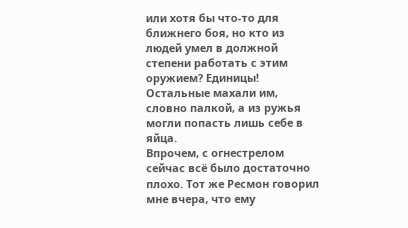или хотя бы что-то для ближнего боя, но кто из людей умел в должной степени работать с этим оружием? Единицы! Остальные махали им, словно палкой, а из ружья могли попасть лишь себе в яйца.
Впрочем, с огнестрелом сейчас всё было достаточно плохо. Тот же Ресмон говорил мне вчера, что ему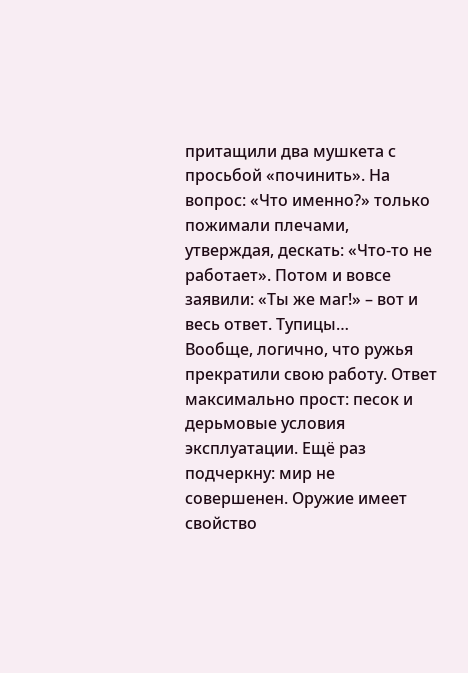притащили два мушкета с просьбой «починить». На вопрос: «Что именно?» только пожимали плечами, утверждая, дескать: «Что-то не работает». Потом и вовсе заявили: «Ты же маг!» – вот и весь ответ. Тупицы…
Вообще, логично, что ружья прекратили свою работу. Ответ максимально прост: песок и дерьмовые условия эксплуатации. Ещё раз подчеркну: мир не совершенен. Оружие имеет свойство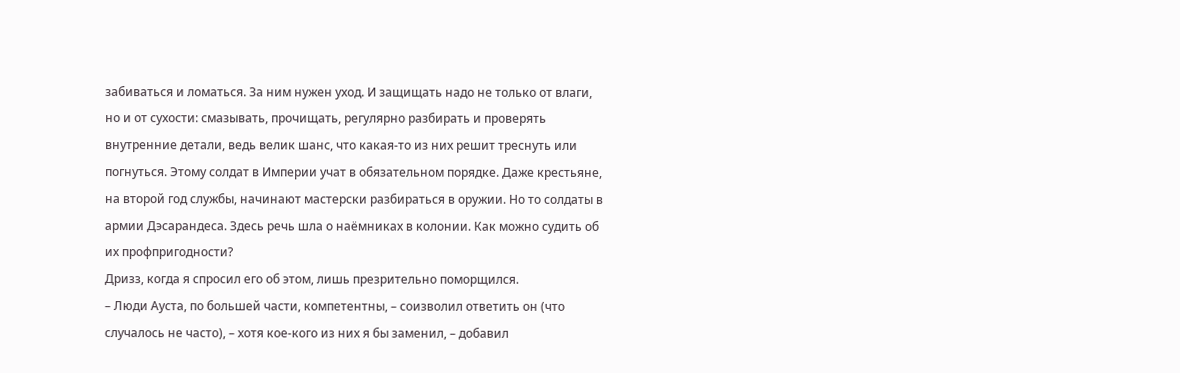забиваться и ломаться. За ним нужен уход. И защищать надо не только от влаги, но и от сухости: смазывать, прочищать, регулярно разбирать и проверять внутренние детали, ведь велик шанс, что какая-то из них решит треснуть или погнуться. Этому солдат в Империи учат в обязательном порядке. Даже крестьяне, на второй год службы, начинают мастерски разбираться в оружии. Но то солдаты в армии Дэсарандеса. Здесь речь шла о наёмниках в колонии. Как можно судить об их профпригодности?
Дризз, когда я спросил его об этом, лишь презрительно поморщился.
– Люди Ауста, по большей части, компетентны, – соизволил ответить он (что случалось не часто), – хотя кое-кого из них я бы заменил, – добавил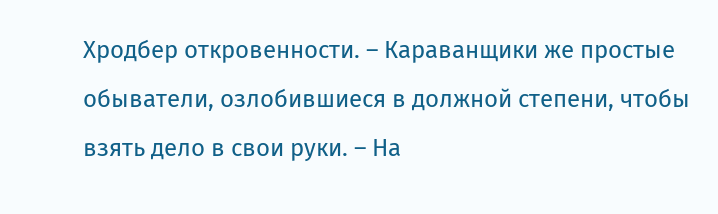Хродбер откровенности. – Караванщики же простые обыватели, озлобившиеся в должной степени, чтобы взять дело в свои руки. – На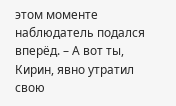этом моменте наблюдатель подался вперёд. – А вот ты, Кирин, явно утратил свою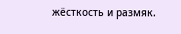жёсткость и размяк.